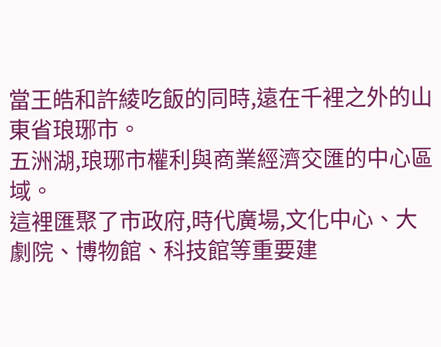當王皓和許綾吃飯的同時,遠在千裡之外的山東省琅琊市。
五洲湖,琅琊市權利與商業經濟交匯的中心區域。
這裡匯聚了市政府,時代廣場,文化中心、大劇院、博物館、科技館等重要建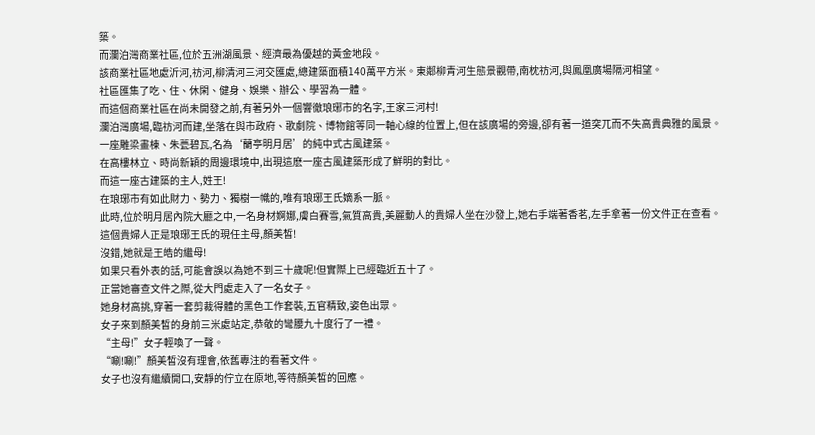築。
而瀾泊灣商業社區,位於五洲湖風景、經濟最為優越的黃金地段。
該商業社區地處沂河,祊河,柳清河三河交匯處,總建築面積140萬平方米。東鄰柳青河生態景觀帶,南枕祊河,與鳳凰廣場隔河相望。
社區匯集了吃、住、休閑、健身、娛樂、辦公、學習為一體。
而這個商業社區在尚未開發之前,有著另外一個響徹琅琊市的名字,王家三河村!
瀾泊灣廣場,臨祊河而建,坐落在與市政府、歌劇院、博物館等同一軸心線的位置上,但在該廣場的旁邊,卻有著一道突兀而不失高貴典雅的風景。
一座雕梁畫棟、朱甍碧瓦,名為‘蘭亭明月居’的純中式古風建築。
在高樓林立、時尚新穎的周邊環境中,出現這麽一座古風建築形成了鮮明的對比。
而這一座古建築的主人,姓王!
在琅琊市有如此財力、勢力、獨樹一幟的,唯有琅琊王氏嫡系一脈。
此時,位於明月居內院大廳之中,一名身材婀娜,膚白賽雪,氣質高貴,美麗動人的貴婦人坐在沙發上,她右手端著香茗,左手拿著一份文件正在查看。
這個貴婦人正是琅琊王氏的現任主母,顏美皙!
沒錯,她就是王皓的繼母!
如果只看外表的話,可能會誤以為她不到三十歲呢!但實際上已經臨近五十了。
正當她審查文件之際,從大門處走入了一名女子。
她身材高挑,穿著一套剪裁得體的黑色工作套裝,五官精致,姿色出眾。
女子來到顏美皙的身前三米處站定,恭敬的彎腰九十度行了一禮。
“主母!”女子輕喚了一聲。
“唰!唰!”顏美皙沒有理會,依舊專注的看著文件。
女子也沒有繼續開口,安靜的佇立在原地,等待顏美皙的回應。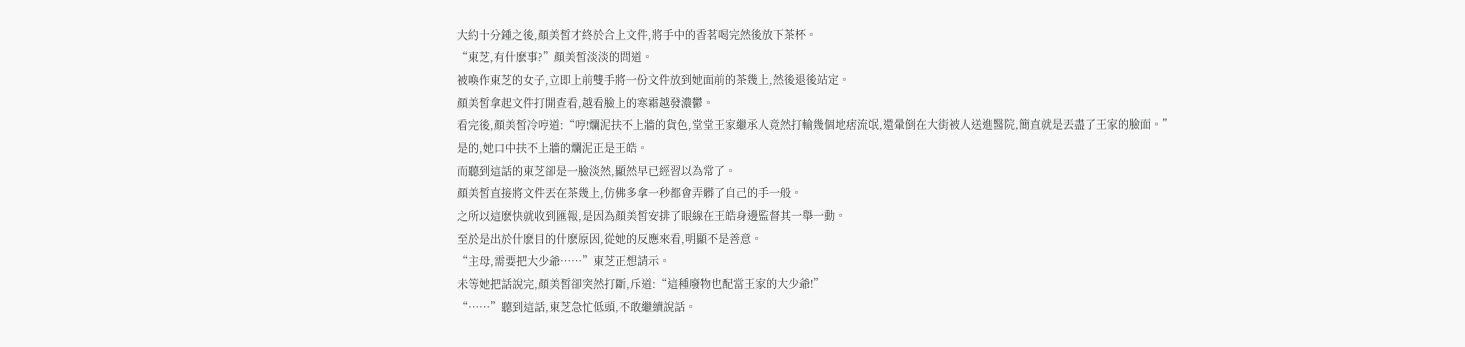大約十分鍾之後,顏美皙才終於合上文件,將手中的香茗喝完然後放下茶杯。
“東芝,有什麽事?”顏美皙淡淡的問道。
被喚作東芝的女子,立即上前雙手將一份文件放到她面前的茶幾上,然後退後站定。
顏美皙拿起文件打開查看,越看臉上的寒霜越發濃鬱。
看完後,顏美皙冷哼道:“哼!爛泥扶不上牆的貨色,堂堂王家繼承人竟然打輸幾個地痞流氓,還暈倒在大街被人送進醫院,簡直就是丟盡了王家的臉面。”
是的,她口中扶不上牆的爛泥正是王皓。
而聽到這話的東芝卻是一臉淡然,顯然早已經習以為常了。
顏美皙直接將文件丟在茶幾上,仿佛多拿一秒都會弄髒了自己的手一般。
之所以這麽快就收到匯報,是因為顏美皙安排了眼線在王皓身邊監督其一舉一動。
至於是出於什麽目的什麽原因,從她的反應來看,明顯不是善意。
“主母,需要把大少爺……”東芝正想請示。
未等她把話說完,顏美皙卻突然打斷,斥道:“這種廢物也配當王家的大少爺!”
“……”聽到這話,東芝急忙低頭,不敢繼續說話。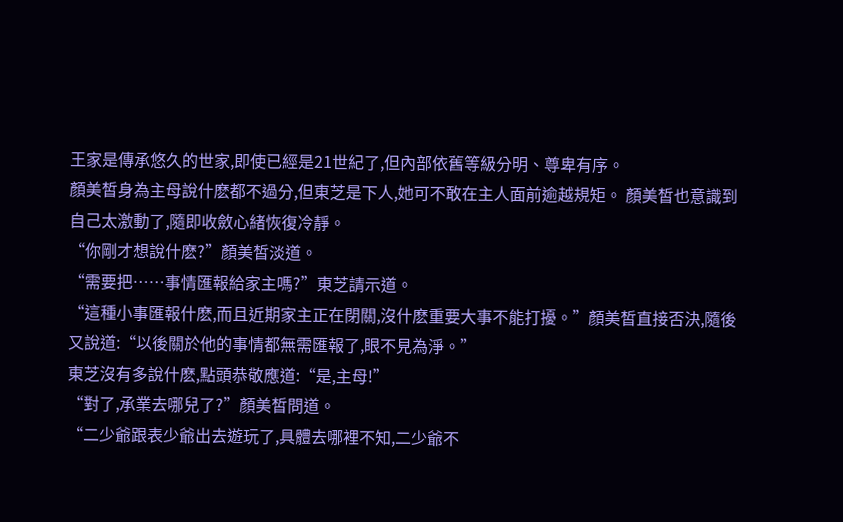王家是傳承悠久的世家,即使已經是21世紀了,但內部依舊等級分明、尊卑有序。
顏美皙身為主母說什麽都不過分,但東芝是下人,她可不敢在主人面前逾越規矩。 顏美皙也意識到自己太激動了,隨即收斂心緒恢復冷靜。
“你剛才想說什麽?”顏美皙淡道。
“需要把……事情匯報給家主嗎?”東芝請示道。
“這種小事匯報什麽,而且近期家主正在閉關,沒什麽重要大事不能打擾。”顏美皙直接否決,隨後又說道:“以後關於他的事情都無需匯報了,眼不見為淨。”
東芝沒有多說什麽,點頭恭敬應道:“是,主母!”
“對了,承業去哪兒了?”顏美皙問道。
“二少爺跟表少爺出去遊玩了,具體去哪裡不知,二少爺不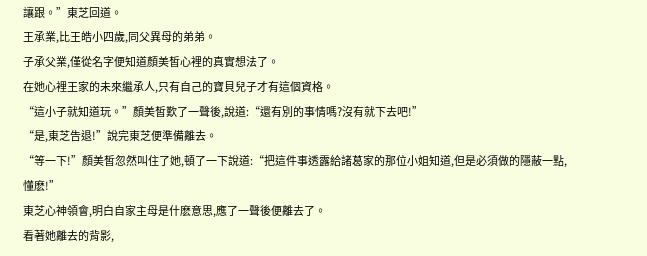讓跟。”東芝回道。
王承業,比王皓小四歲,同父異母的弟弟。
子承父業,僅從名字便知道顏美皙心裡的真實想法了。
在她心裡王家的未來繼承人,只有自己的寶貝兒子才有這個資格。
“這小子就知道玩。”顏美皙歎了一聲後,說道:“還有別的事情嗎?沒有就下去吧!”
“是,東芝告退!”說完東芝便準備離去。
“等一下!”顏美皙忽然叫住了她,頓了一下說道:“把這件事透露給諸葛家的那位小姐知道,但是必須做的隱蔽一點,懂麽!”
東芝心神領會,明白自家主母是什麽意思,應了一聲後便離去了。
看著她離去的背影,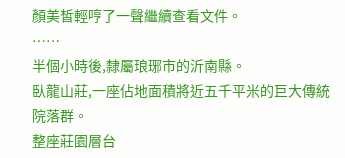顏美皙輕哼了一聲繼續查看文件。
……
半個小時後,隸屬琅琊市的沂南縣。
臥龍山莊,一座佔地面積將近五千平米的巨大傳統院落群。
整座莊園層台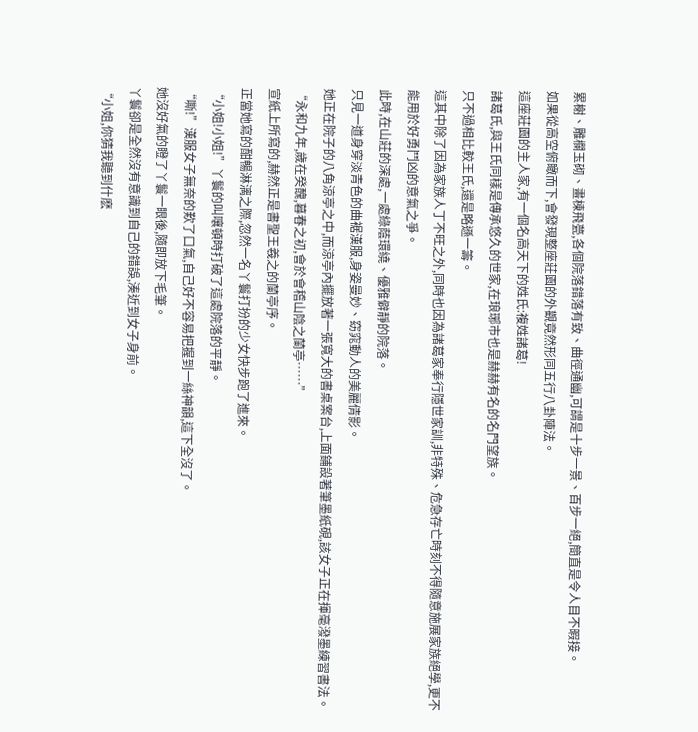累榭、雕欄玉砌、畫棟飛甍,各個院落錯落有致、曲徑通幽,可謂是十步一景、百步一絕,簡直是令人目不暇接。
如果從高空俯瞰而下,會發現整座莊園的外觀竟然形同五行八卦陣法。
這座莊園的主人家,有一個名高天下的姓氏:複姓諸葛!
諸葛氏,與王氏同樣是傳承悠久的世家,在琅琊市也是赫赫有名的名門望族。
只不過相比較王氏,還是略遜一籌。
這其中除了因為家族人丁不旺之外,同時也因為諸葛家奉行隱世家訓,非特殊、危急存亡時刻不得隨意施展家族絕學,更不能用於好勇鬥凶的意氣之爭。
此時,在山莊的深處,一處綠蔭環繞、優雅僻靜的院落。
只見一道身穿淡青色的曲裾漢服,身姿曼妙、窈窕動人的美麗倩影。
她正在院子的八角涼亭之中,而涼亭內擺放著一張寬大的書桌案台,上面鋪設著筆墨紙硯,該女子正在揮毫潑墨練習書法。
“永和九年,歲在癸醜,暮春之初,會於會稽山陰之蘭亭……”
宣紙上所寫的,赫然正是書聖王羲之的蘭亭序。
正當她寫的酣暢淋漓之際,忽然一名丫鬟打扮的少女快步跑了進來。
“小姐!小姐!”丫鬟的叫嚷頓時打破了這處院落的平靜。
“嘶!”漢服女子無奈的歎了口氣,自己好不容易把握到一絲神韻,這下全沒了。
她沒好氣的瞪了丫鬟一眼後,隨即放下毛筆。
丫鬟卻是全然沒有意識到自己的錯誤,湊近到女子身前。
“小姐,你猜我聽到什麽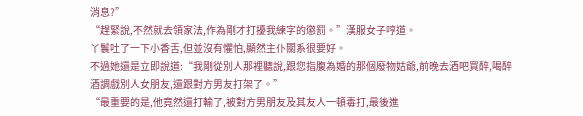消息?”
“趕緊說,不然就去領家法,作為剛才打擾我練字的懲罰。”漢服女子哼道。
丫鬟吐了一下小香舌,但並沒有懼怕,顯然主仆關系很要好。
不過她還是立即說道:“我剛從別人那裡聽說,跟您指腹為婚的那個廢物姑爺,前晚去酒吧買醉,喝醉酒調戲別人女朋友,還跟對方男友打架了。”
“最重要的是,他竟然還打輸了,被對方男朋友及其友人一頓毒打,最後進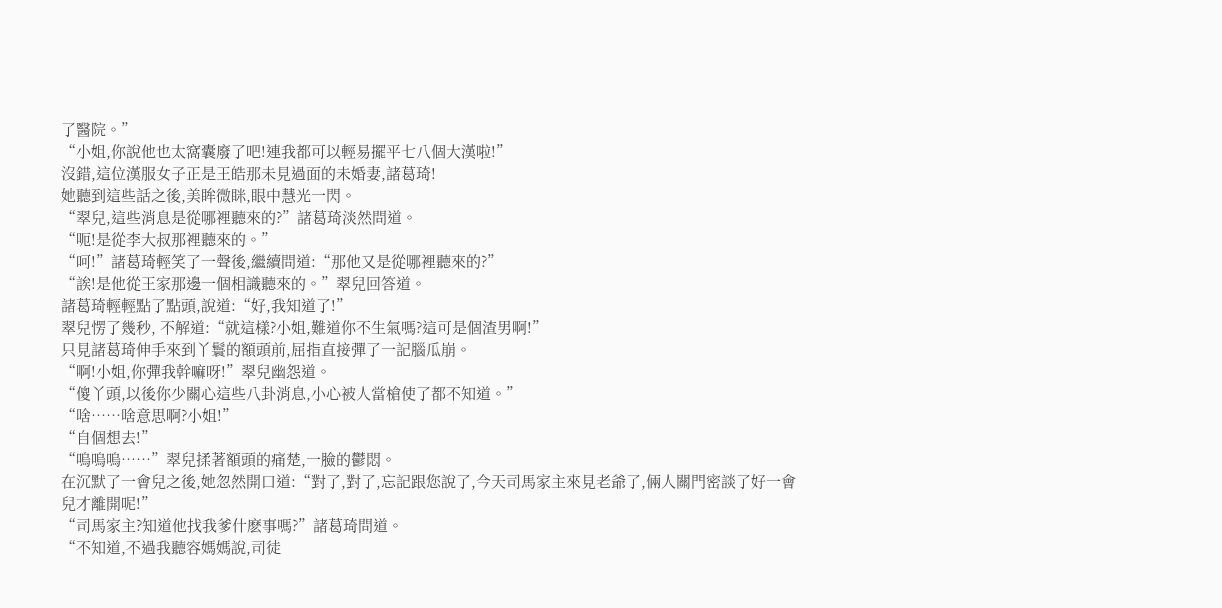了醫院。”
“小姐,你說他也太窩囊廢了吧!連我都可以輕易擺平七八個大漢啦!”
沒錯,這位漢服女子正是王皓那未見過面的未婚妻,諸葛琦!
她聽到這些話之後,美眸微眯,眼中慧光一閃。
“翠兒,這些消息是從哪裡聽來的?”諸葛琦淡然問道。
“呃!是從李大叔那裡聽來的。”
“呵!”諸葛琦輕笑了一聲後,繼續問道:“那他又是從哪裡聽來的?”
“誒!是他從王家那邊一個相識聽來的。”翠兒回答道。
諸葛琦輕輕點了點頭,說道:“好,我知道了!”
翠兒愣了幾秒, 不解道:“就這樣?小姐,難道你不生氣嗎?這可是個渣男啊!”
只見諸葛琦伸手來到丫鬟的額頭前,屈指直接彈了一記腦瓜崩。
“啊!小姐,你彈我幹嘛呀!”翠兒幽怨道。
“傻丫頭,以後你少關心這些八卦消息,小心被人當槍使了都不知道。”
“啥……啥意思啊?小姐!”
“自個想去!”
“嗚嗚嗚……”翠兒揉著額頭的痛楚,一臉的鬱悶。
在沉默了一會兒之後,她忽然開口道:“對了,對了,忘記跟您說了,今天司馬家主來見老爺了,倆人關門密談了好一會兒才離開呢!”
“司馬家主?知道他找我爹什麽事嗎?”諸葛琦問道。
“不知道,不過我聽容媽媽說,司徒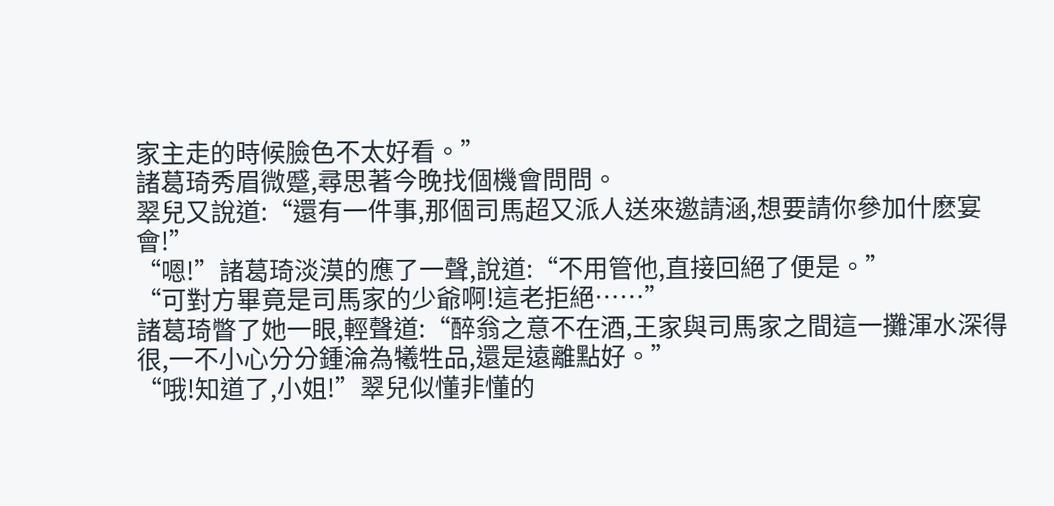家主走的時候臉色不太好看。”
諸葛琦秀眉微蹙,尋思著今晚找個機會問問。
翠兒又說道:“還有一件事,那個司馬超又派人送來邀請涵,想要請你參加什麽宴會!”
“嗯!”諸葛琦淡漠的應了一聲,說道:“不用管他,直接回絕了便是。”
“可對方畢竟是司馬家的少爺啊!這老拒絕……”
諸葛琦瞥了她一眼,輕聲道:“醉翁之意不在酒,王家與司馬家之間這一攤渾水深得很,一不小心分分鍾淪為犧牲品,還是遠離點好。”
“哦!知道了,小姐!”翠兒似懂非懂的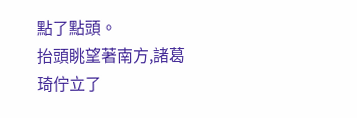點了點頭。
抬頭眺望著南方,諸葛琦佇立了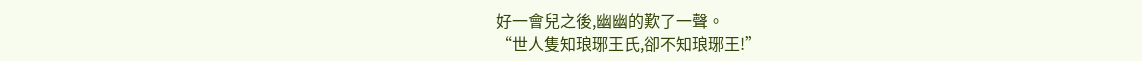好一會兒之後,幽幽的歎了一聲。
“世人隻知琅琊王氏,卻不知琅琊王!”